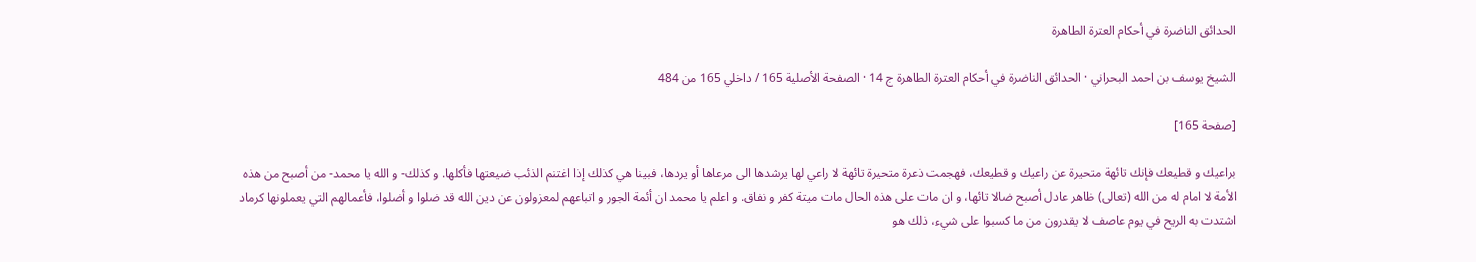الحدائق الناضرة في أحكام العترة الطاهرة

الشيخ يوسف بن احمد البحراني · الحدائق الناضرة في أحكام العترة الطاهرة ج 14 · الصفحة الأصلية 165 / داخلي 165 من 484

[صفحة 165]

براعيك و قطيعك فإنك تائهة متحيرة عن راعيك و قطيعك، فهجمت ذعرة متحيرة تائهة لا راعي لها يرشدها الى مرعاها أو يردها، فبينا هي كذلك إذا اغتنم الذئب ضيعتها فأكلها. و كذلك- و الله يا محمد- من أصبح من هذه الأمة لا امام له من الله (تعالى) ظاهر عادل أصبح ضالا تائها، و ان مات على هذه الحال مات ميتة كفر و نفاق. و اعلم يا محمد ان أئمة الجور و اتباعهم لمعزولون عن دين الله قد ضلوا و أضلوا، فأعمالهم التي يعملونها كرماد اشتدت به الريح في يوم عاصف لا يقدرون من ما كسبوا على شيء، ذلك هو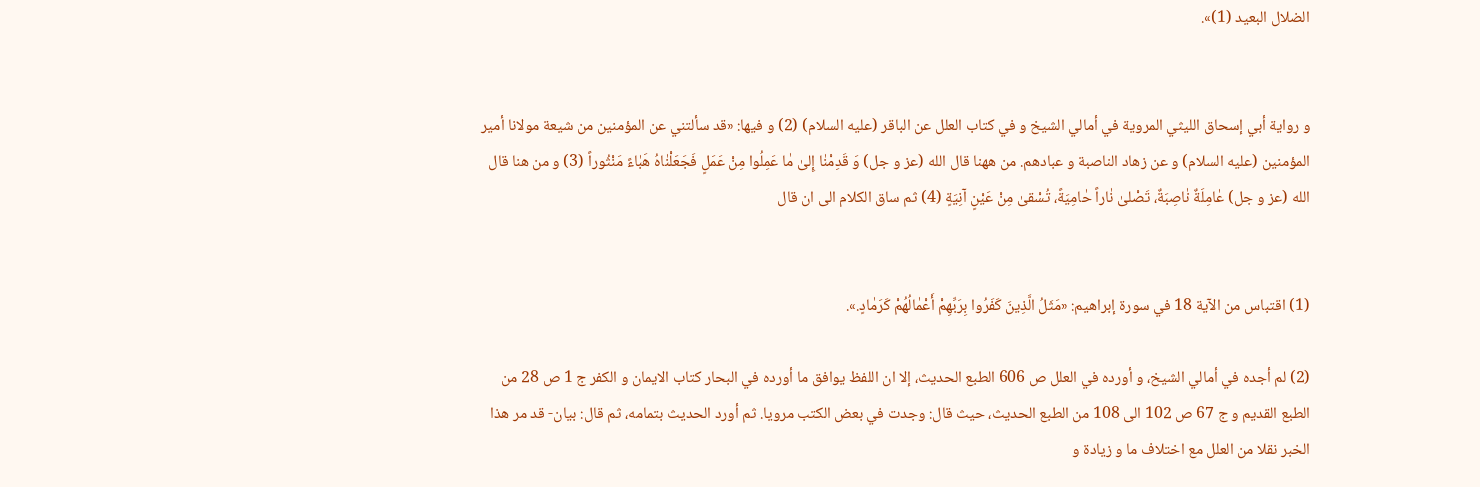الضلال البعيد (1)».


و رواية أبي إسحاق الليثي المروية في أمالي الشيخ و في كتاب العلل عن الباقر (عليه السلام) (2) و فيها: «قد سألتني عن المؤمنين من شيعة مولانا أمير المؤمنين (عليه السلام) و عن زهاد الناصبة و عبادهم. من ههنا قال الله (عز و جل) وَ قَدِمْنٰا إِلىٰ مٰا عَمِلُوا مِنْ عَمَلٍ فَجَعَلْنٰاهُ هَبٰاءً مَنْثُوراً (3) و من هنا قال الله (عز و جل) عٰامِلَةٌ نٰاصِبَةٌ، تَصْلىٰ نٰاراً حٰامِيَةً، تُسْقىٰ مِنْ عَيْنٍ آنِيَةٍ (4) ثم ساق الكلام الى ان قال


(1) اقتباس من الآية 18 في سورة إبراهيم: «مَثَلُ الَّذِينَ كَفَرُوا بِرَبِّهِمْ أَعْمٰالُهُمْ كَرَمٰادٍ.».

(2) لم أجده في أمالي الشيخ، و أورده في العلل ص 606 الطبع الحديث، إلا ان اللفظ يوافق ما أورده في البحار كتاب الايمان و الكفر ج 1 ص 28 من الطبع القديم و ج 67 ص 102 الى 108 من الطبع الحديث، حيث قال: وجدت في بعض الكتب مرويا. ثم أورد الحديث بتمامه، ثم قال: بيان- قد مر هذا الخبر نقلا من العلل مع اختلاف ما و زيادة و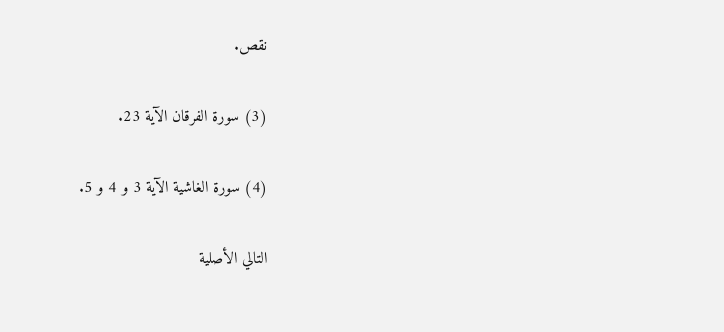نقص.

(3) سورة الفرقان الآية 23.

(4) سورة الغاشية الآية 3 و 4 و 5.

التالي الأصلية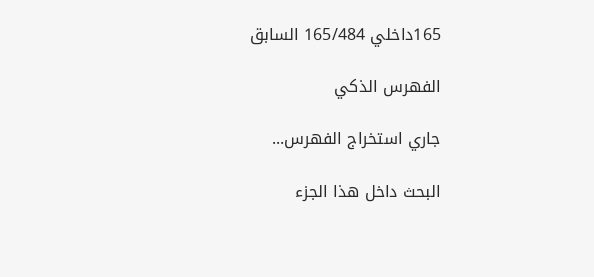165داخلي 165/484 السابق

الفهرس الذكي

جاري استخراج الفهرس...

البحث داخل هذا الجزء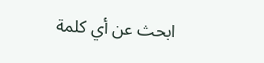ابحث عن أي كلمة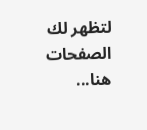لتظهر لك الصفحات هنا...